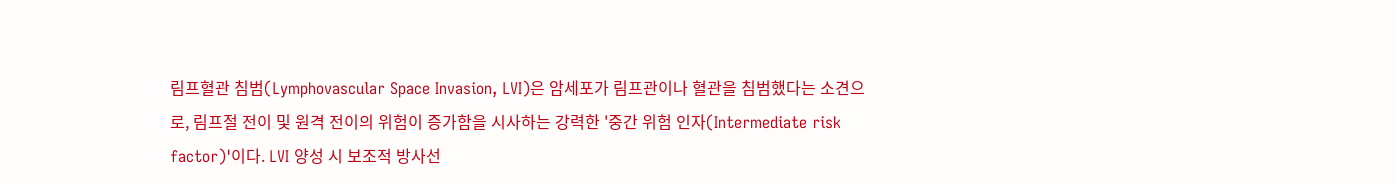림프혈관 침범(Lymphovascular Space Invasion, LVI)은 암세포가 림프관이나 혈관을 침범했다는 소견으로, 림프절 전이 및 원격 전이의 위험이 증가함을 시사하는 강력한 '중간 위험 인자(Intermediate risk factor)'이다. LVI 양성 시 보조적 방사선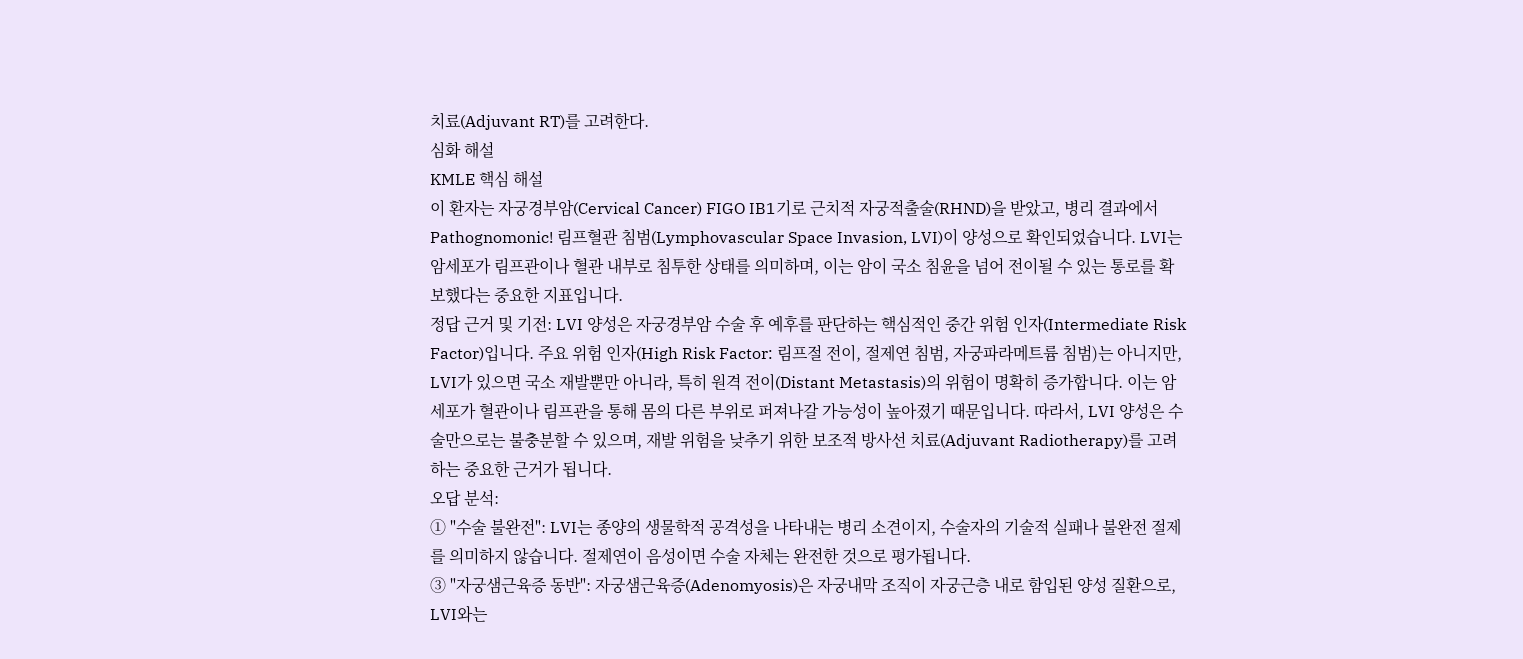치료(Adjuvant RT)를 고려한다.
심화 해설
KMLE 핵심 해설
이 환자는 자궁경부암(Cervical Cancer) FIGO IB1기로 근치적 자궁적출술(RHND)을 받았고, 병리 결과에서 Pathognomonic! 림프혈관 침범(Lymphovascular Space Invasion, LVI)이 양성으로 확인되었습니다. LVI는 암세포가 림프관이나 혈관 내부로 침투한 상태를 의미하며, 이는 암이 국소 침윤을 넘어 전이될 수 있는 통로를 확보했다는 중요한 지표입니다.
정답 근거 및 기전: LVI 양성은 자궁경부암 수술 후 예후를 판단하는 핵심적인 중간 위험 인자(Intermediate Risk Factor)입니다. 주요 위험 인자(High Risk Factor: 림프절 전이, 절제연 침범, 자궁파라메트륨 침범)는 아니지만, LVI가 있으면 국소 재발뿐만 아니라, 특히 원격 전이(Distant Metastasis)의 위험이 명확히 증가합니다. 이는 암세포가 혈관이나 림프관을 통해 몸의 다른 부위로 퍼져나갈 가능성이 높아졌기 때문입니다. 따라서, LVI 양성은 수술만으로는 불충분할 수 있으며, 재발 위험을 낮추기 위한 보조적 방사선 치료(Adjuvant Radiotherapy)를 고려하는 중요한 근거가 됩니다.
오답 분석:
① "수술 불완전": LVI는 종양의 생물학적 공격성을 나타내는 병리 소견이지, 수술자의 기술적 실패나 불완전 절제를 의미하지 않습니다. 절제연이 음성이면 수술 자체는 완전한 것으로 평가됩니다.
③ "자궁샘근육증 동반": 자궁샘근육증(Adenomyosis)은 자궁내막 조직이 자궁근층 내로 함입된 양성 질환으로, LVI와는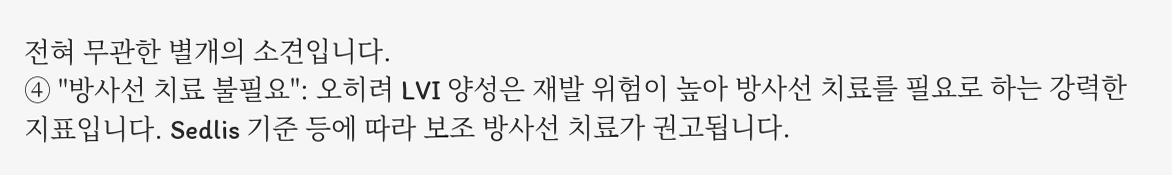전혀 무관한 별개의 소견입니다.
④ "방사선 치료 불필요": 오히려 LVI 양성은 재발 위험이 높아 방사선 치료를 필요로 하는 강력한 지표입니다. Sedlis 기준 등에 따라 보조 방사선 치료가 권고됩니다.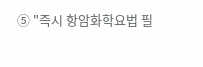⑤ "즉시 항암화학요법 필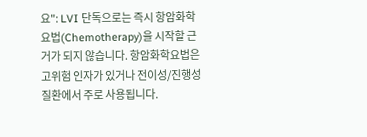요": LVI 단독으로는 즉시 항암화학요법(Chemotherapy)을 시작할 근거가 되지 않습니다. 항암화학요법은 고위험 인자가 있거나 전이성/진행성 질환에서 주로 사용됩니다.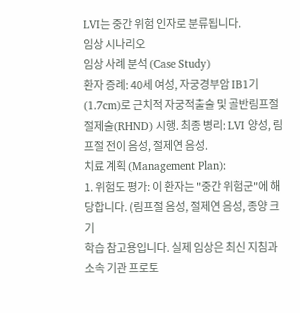LVI는 중간 위험 인자로 분류됩니다.
임상 시나리오
임상 사례 분석 (Case Study)
환자 증례: 40세 여성, 자궁경부암 IB1기(1.7cm)로 근치적 자궁적출술 및 골반림프절절제술(RHND) 시행. 최종 병리: LVI 양성, 림프절 전이 음성, 절제연 음성.
치료 계획 (Management Plan):
1. 위험도 평가: 이 환자는 "중간 위험군"에 해당합니다. (림프절 음성, 절제연 음성, 종양 크기
학습 참고용입니다. 실제 임상은 최신 지침과 소속 기관 프로토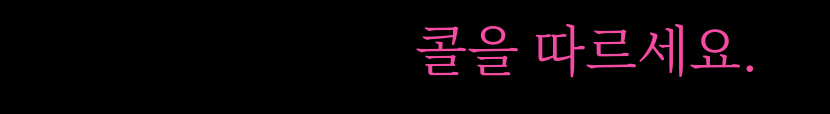콜을 따르세요.